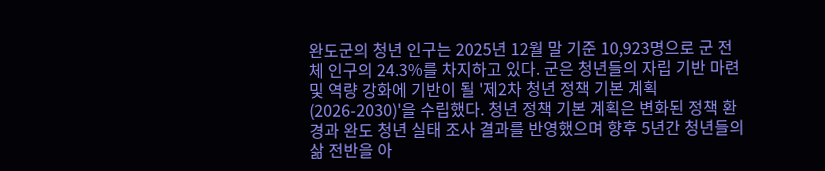완도군의 청년 인구는 2025년 12월 말 기준 10,923명으로 군 전체 인구의 24.3%를 차지하고 있다. 군은 청년들의 자립 기반 마련 및 역량 강화에 기반이 될 '제2차 청년 정책 기본 계획(2026-2030)'을 수립했다. 청년 정책 기본 계획은 변화된 정책 환경과 완도 청년 실태 조사 결과를 반영했으며 향후 5년간 청년들의 삶 전반을 아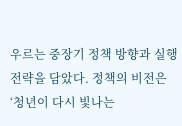우르는 중장기 정책 방향과 실행 전략을 담았다. 정책의 비전은 ‘청년이 다시 빛나는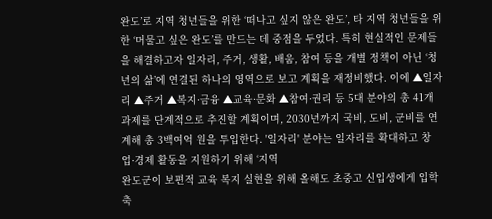완도’로 지역 청년들을 위한 ‘떠나고 싶지 않은 완도’, 타 지역 청년들을 위한 ‘머물고 싶은 완도’를 만드는 데 중점을 두었다. 특히 현실적인 문제들을 해결하고자 일자리, 주거, 생활, 배움, 참여 등을 개별 정책이 아닌 ‘청년의 삶’에 연결된 하나의 영역으로 보고 계획을 재정비했다. 이에 ▲일자리 ▲주거 ▲복지·금융 ▲교육·문화 ▲참여·권리 등 5대 분야의 총 41개 과제를 단계적으로 추진할 계획이며, 2030년까지 국비, 도비, 군비를 연계해 총 3백여억 원을 투입한다. '일자리' 분야는 일자리를 확대하고 창업·경제 활동을 지원하기 위해 ‘지역
완도군이 보편적 교육 복지 실현을 위해 올해도 초중고 신입생에게 입학 축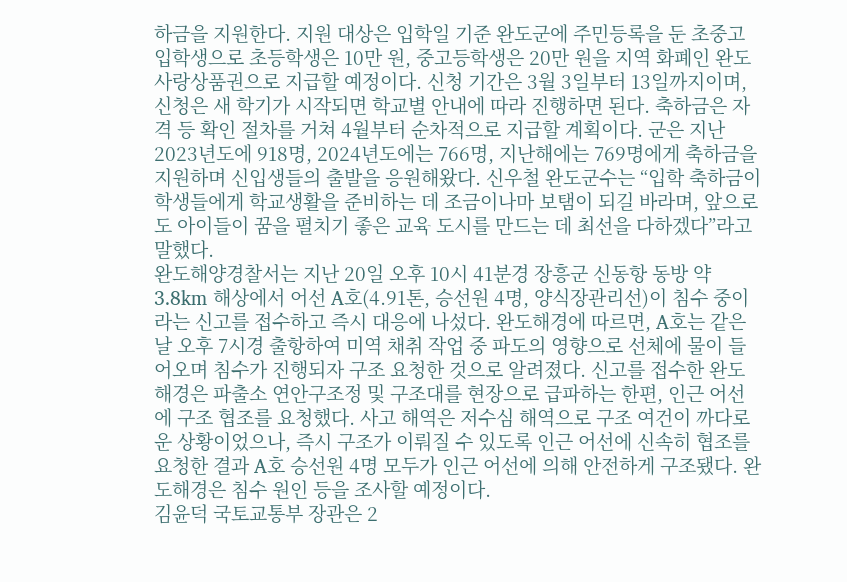하금을 지원한다. 지원 대상은 입학일 기준 완도군에 주민등록을 둔 초중고 입학생으로 초등학생은 10만 원, 중고등학생은 20만 원을 지역 화폐인 완도사랑상품권으로 지급할 예정이다. 신청 기간은 3월 3일부터 13일까지이며, 신청은 새 학기가 시작되면 학교별 안내에 따라 진행하면 된다. 축하금은 자격 등 확인 절차를 거쳐 4월부터 순차적으로 지급할 계획이다. 군은 지난 2023년도에 918명, 2024년도에는 766명, 지난해에는 769명에게 축하금을 지원하며 신입생들의 출발을 응원해왔다. 신우철 완도군수는 “입학 축하금이 학생들에게 학교생활을 준비하는 데 조금이나마 보탬이 되길 바라며, 앞으로도 아이들이 꿈을 펼치기 좋은 교육 도시를 만드는 데 최선을 다하겠다”라고 말했다.
완도해양경찰서는 지난 20일 오후 10시 41분경 장흥군 신동항 동방 약 3.8km 해상에서 어선 A호(4.91톤, 승선원 4명, 양식장관리선)이 침수 중이라는 신고를 접수하고 즉시 대응에 나섰다. 완도해경에 따르면, A호는 같은날 오후 7시경 출항하여 미역 채취 작업 중 파도의 영향으로 선체에 물이 들어오며 침수가 진행되자 구조 요청한 것으로 알려졌다. 신고를 접수한 완도해경은 파출소 연안구조정 및 구조대를 현장으로 급파하는 한편, 인근 어선에 구조 협조를 요청했다. 사고 해역은 저수심 해역으로 구조 여건이 까다로운 상황이었으나, 즉시 구조가 이뤄질 수 있도록 인근 어선에 신속히 협조를 요청한 결과 A호 승선원 4명 모두가 인근 어선에 의해 안전하게 구조됐다. 완도해경은 침수 원인 등을 조사할 예정이다.
김윤덕 국토교통부 장관은 2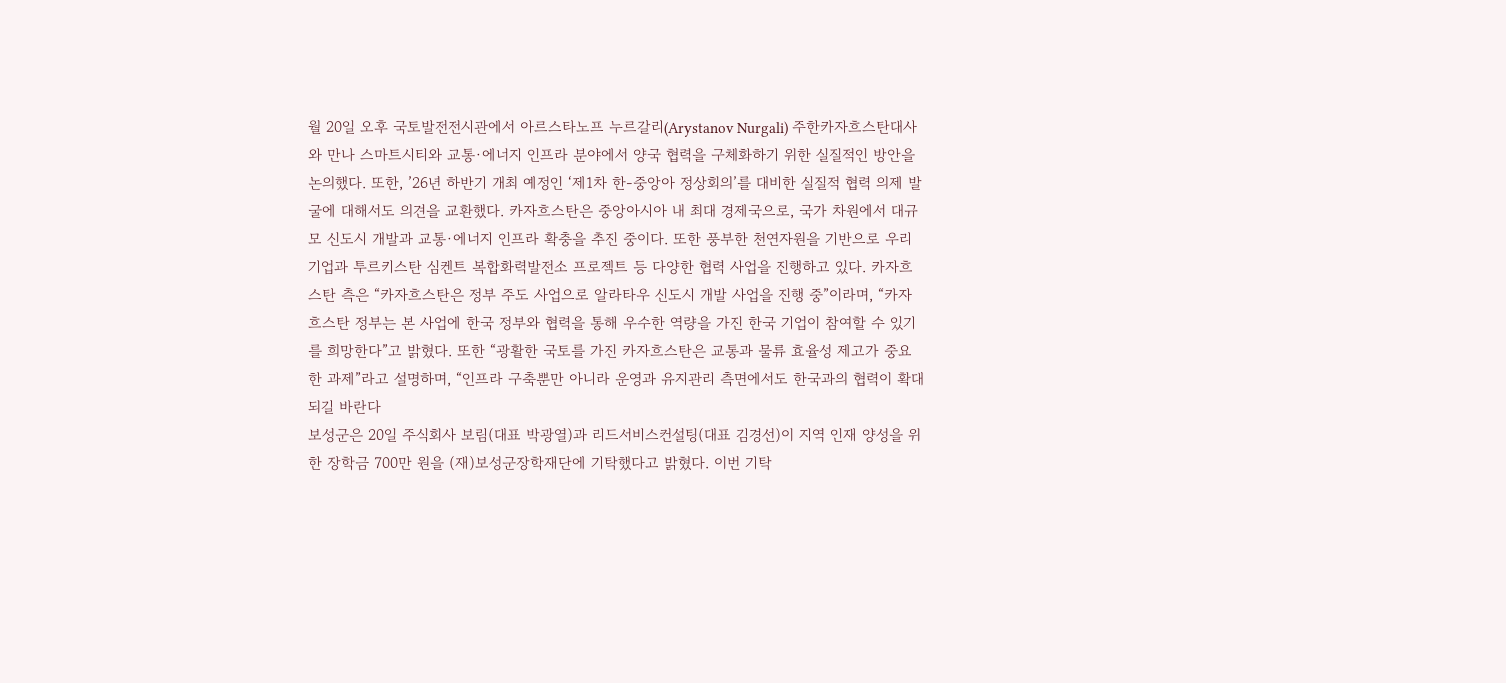월 20일 오후 국토발전전시관에서 아르스타노프 누르갈리(Arystanov Nurgali) 주한카자흐스탄대사와 만나 스마트시티와 교통·에너지 인프라 분야에서 양국 협력을 구체화하기 위한 실질적인 방안을 논의했다. 또한, ’26년 하반기 개최 예정인 ‘제1차 한-중앙아 정상회의’를 대비한 실질적 협력 의제 발굴에 대해서도 의견을 교환했다. 카자흐스탄은 중앙아시아 내 최대 경제국으로, 국가 차원에서 대규모 신도시 개발과 교통·에너지 인프라 확충을 추진 중이다. 또한 풍부한 천연자원을 기반으로 우리 기업과 투르키스탄 심켄트 복합화력발전소 프로젝트 등 다양한 협력 사업을 진행하고 있다. 카자흐스탄 측은 “카자흐스탄은 정부 주도 사업으로 알라타우 신도시 개발 사업을 진행 중”이라며, “카자흐스탄 정부는 본 사업에 한국 정부와 협력을 통해 우수한 역량을 가진 한국 기업이 참여할 수 있기를 희망한다”고 밝혔다. 또한 “광활한 국토를 가진 카자흐스탄은 교통과 물류 효율성 제고가 중요한 과제”라고 설명하며, “인프라 구축뿐만 아니라 운영과 유지관리 측면에서도 한국과의 협력이 확대되길 바란다
보성군은 20일 주식회사 보림(대표 박광열)과 리드서비스컨설팅(대표 김경선)이 지역 인재 양성을 위한 장학금 700만 원을 (재)보성군장학재단에 기탁했다고 밝혔다. 이번 기탁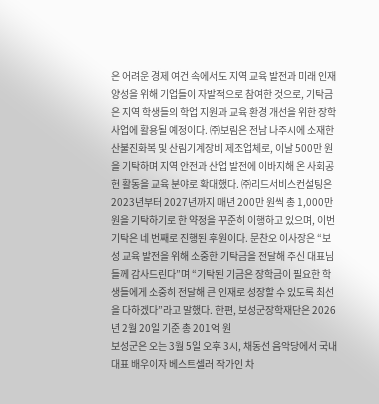은 어려운 경제 여건 속에서도 지역 교육 발전과 미래 인재 양성을 위해 기업들이 자발적으로 참여한 것으로, 기탁금은 지역 학생들의 학업 지원과 교육 환경 개선을 위한 장학사업에 활용될 예정이다. ㈜보림은 전남 나주시에 소재한 산불진화복 및 산림기계장비 제조업체로, 이날 500만 원을 기탁하며 지역 안전과 산업 발전에 이바지해 온 사회공헌 활동을 교육 분야로 확대했다. ㈜리드서비스컨설팅은 2023년부터 2027년까지 매년 200만 원씩 총 1,000만 원을 기탁하기로 한 약정을 꾸준히 이행하고 있으며, 이번 기탁은 네 번째로 진행된 후원이다. 문찬오 이사장은 “보성 교육 발전을 위해 소중한 기탁금을 전달해 주신 대표님들께 감사드린다”며 “기탁된 기금은 장학금이 필요한 학생들에게 소중히 전달해 큰 인재로 성장할 수 있도록 최선을 다하겠다”라고 말했다. 한편, 보성군장학재단은 2026년 2월 20일 기준 총 201억 원
보성군은 오는 3월 5일 오후 3시, 채동선 음악당에서 국내 대표 배우이자 베스트셀러 작가인 차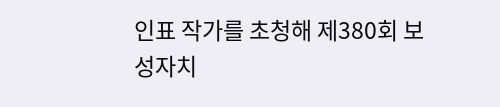인표 작가를 초청해 제380회 보성자치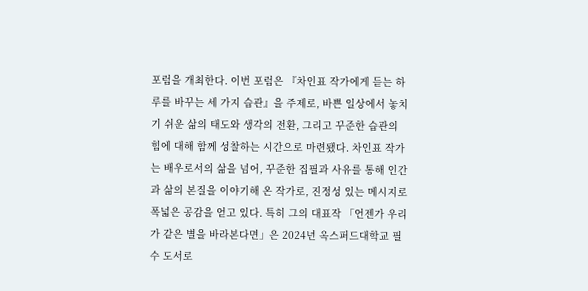포럼을 개최한다. 이번 포럼은 『차인표 작가에게 듣는 하루를 바꾸는 세 가지 습관』을 주제로, 바쁜 일상에서 놓치기 쉬운 삶의 태도와 생각의 전환, 그리고 꾸준한 습관의 힘에 대해 함께 성찰하는 시간으로 마련됐다. 차인표 작가는 배우로서의 삶을 넘어, 꾸준한 집필과 사유를 통해 인간과 삶의 본질을 이야기해 온 작가로, 진정성 있는 메시지로 폭넓은 공감을 얻고 있다. 특히 그의 대표작 「언젠가 우리가 같은 별을 바라본다면」은 2024년 옥스퍼드대학교 필수 도서로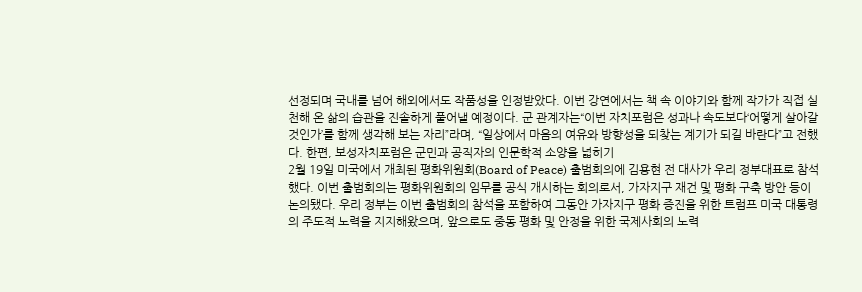선정되며 국내를 넘어 해외에서도 작품성을 인정받았다. 이번 강연에서는 책 속 이야기와 함께 작가가 직접 실천해 온 삶의 습관을 진솔하게 풀어낼 예정이다. 군 관계자는“이번 자치포럼은 성과나 속도보다‘어떻게 살아갈 것인가’를 함께 생각해 보는 자리”라며, “일상에서 마음의 여유와 방향성을 되찾는 계기가 되길 바란다”고 전했다. 한편, 보성자치포럼은 군민과 공직자의 인문학적 소양을 넓히기
2월 19일 미국에서 개최된 평화위원회(Board of Peace) 출범회의에 김용현 전 대사가 우리 정부대표로 참석했다. 이번 출범회의는 평화위원회의 임무를 공식 개시하는 회의로서, 가자지구 재건 및 평화 구축 방안 등이 논의됐다. 우리 정부는 이번 출범회의 참석을 포함하여 그동안 가자지구 평화 증진을 위한 트럼프 미국 대통령의 주도적 노력을 지지해왔으며, 앞으로도 중동 평화 및 안정을 위한 국제사회의 노력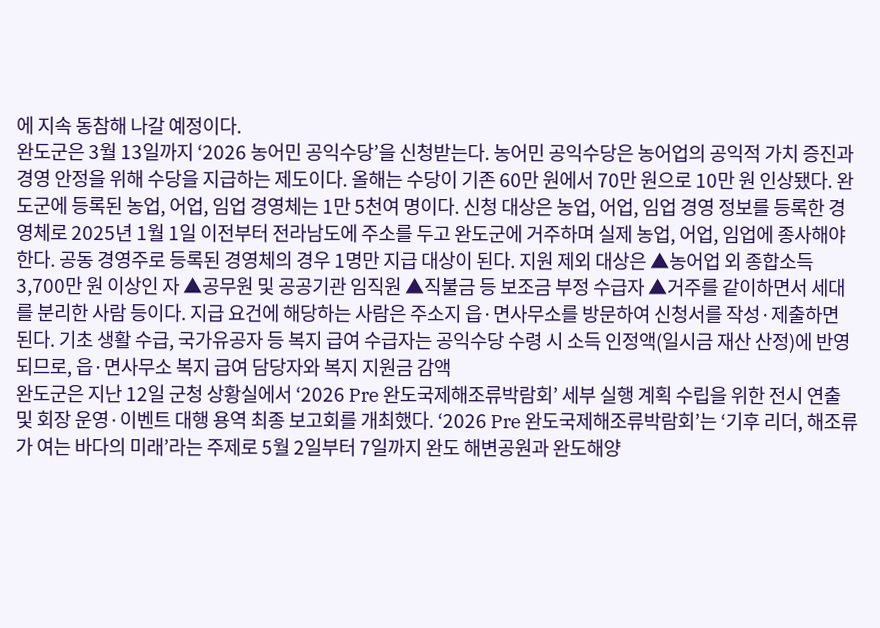에 지속 동참해 나갈 예정이다.
완도군은 3월 13일까지 ‘2026 농어민 공익수당’을 신청받는다. 농어민 공익수당은 농어업의 공익적 가치 증진과 경영 안정을 위해 수당을 지급하는 제도이다. 올해는 수당이 기존 60만 원에서 70만 원으로 10만 원 인상됐다. 완도군에 등록된 농업, 어업, 임업 경영체는 1만 5천여 명이다. 신청 대상은 농업, 어업, 임업 경영 정보를 등록한 경영체로 2025년 1월 1일 이전부터 전라남도에 주소를 두고 완도군에 거주하며 실제 농업, 어업, 임업에 종사해야 한다. 공동 경영주로 등록된 경영체의 경우 1명만 지급 대상이 된다. 지원 제외 대상은 ▲농어업 외 종합소득 3,700만 원 이상인 자 ▲공무원 및 공공기관 임직원 ▲직불금 등 보조금 부정 수급자 ▲거주를 같이하면서 세대를 분리한 사람 등이다. 지급 요건에 해당하는 사람은 주소지 읍·면사무소를 방문하여 신청서를 작성·제출하면 된다. 기초 생활 수급, 국가유공자 등 복지 급여 수급자는 공익수당 수령 시 소득 인정액(일시금 재산 산정)에 반영되므로, 읍·면사무소 복지 급여 담당자와 복지 지원금 감액
완도군은 지난 12일 군청 상황실에서 ‘2026 Pre 완도국제해조류박람회’ 세부 실행 계획 수립을 위한 전시 연출 및 회장 운영·이벤트 대행 용역 최종 보고회를 개최했다. ‘2026 Pre 완도국제해조류박람회’는 ‘기후 리더, 해조류가 여는 바다의 미래’라는 주제로 5월 2일부터 7일까지 완도 해변공원과 완도해양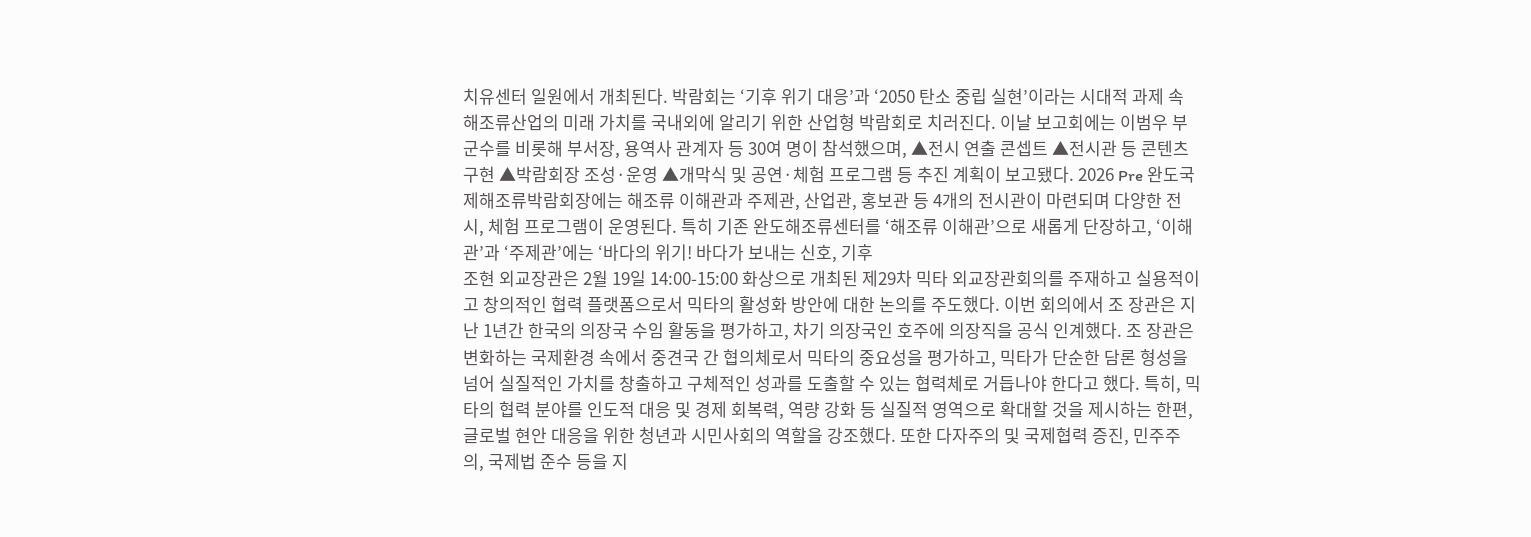치유센터 일원에서 개최된다. 박람회는 ‘기후 위기 대응’과 ‘2050 탄소 중립 실현’이라는 시대적 과제 속 해조류산업의 미래 가치를 국내외에 알리기 위한 산업형 박람회로 치러진다. 이날 보고회에는 이범우 부군수를 비롯해 부서장, 용역사 관계자 등 30여 명이 참석했으며, ▲전시 연출 콘셉트 ▲전시관 등 콘텐츠 구현 ▲박람회장 조성·운영 ▲개막식 및 공연·체험 프로그램 등 추진 계획이 보고됐다. 2026 Pre 완도국제해조류박람회장에는 해조류 이해관과 주제관, 산업관, 홍보관 등 4개의 전시관이 마련되며 다양한 전시, 체험 프로그램이 운영된다. 특히 기존 완도해조류센터를 ‘해조류 이해관’으로 새롭게 단장하고, ‘이해관’과 ‘주제관’에는 ‘바다의 위기! 바다가 보내는 신호, 기후
조현 외교장관은 2월 19일 14:00-15:00 화상으로 개최된 제29차 믹타 외교장관회의를 주재하고 실용적이고 창의적인 협력 플랫폼으로서 믹타의 활성화 방안에 대한 논의를 주도했다. 이번 회의에서 조 장관은 지난 1년간 한국의 의장국 수임 활동을 평가하고, 차기 의장국인 호주에 의장직을 공식 인계했다. 조 장관은 변화하는 국제환경 속에서 중견국 간 협의체로서 믹타의 중요성을 평가하고, 믹타가 단순한 담론 형성을 넘어 실질적인 가치를 창출하고 구체적인 성과를 도출할 수 있는 협력체로 거듭나야 한다고 했다. 특히, 믹타의 협력 분야를 인도적 대응 및 경제 회복력, 역량 강화 등 실질적 영역으로 확대할 것을 제시하는 한편, 글로벌 현안 대응을 위한 청년과 시민사회의 역할을 강조했다. 또한 다자주의 및 국제협력 증진, 민주주의, 국제법 준수 등을 지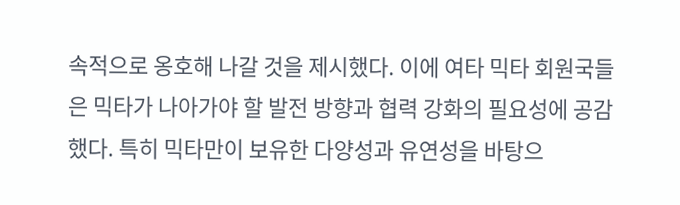속적으로 옹호해 나갈 것을 제시했다. 이에 여타 믹타 회원국들은 믹타가 나아가야 할 발전 방향과 협력 강화의 필요성에 공감했다. 특히 믹타만이 보유한 다양성과 유연성을 바탕으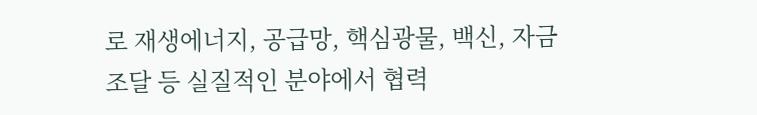로 재생에너지, 공급망, 핵심광물, 백신, 자금 조달 등 실질적인 분야에서 협력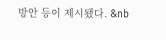방안 등이 제시됐다. &nb